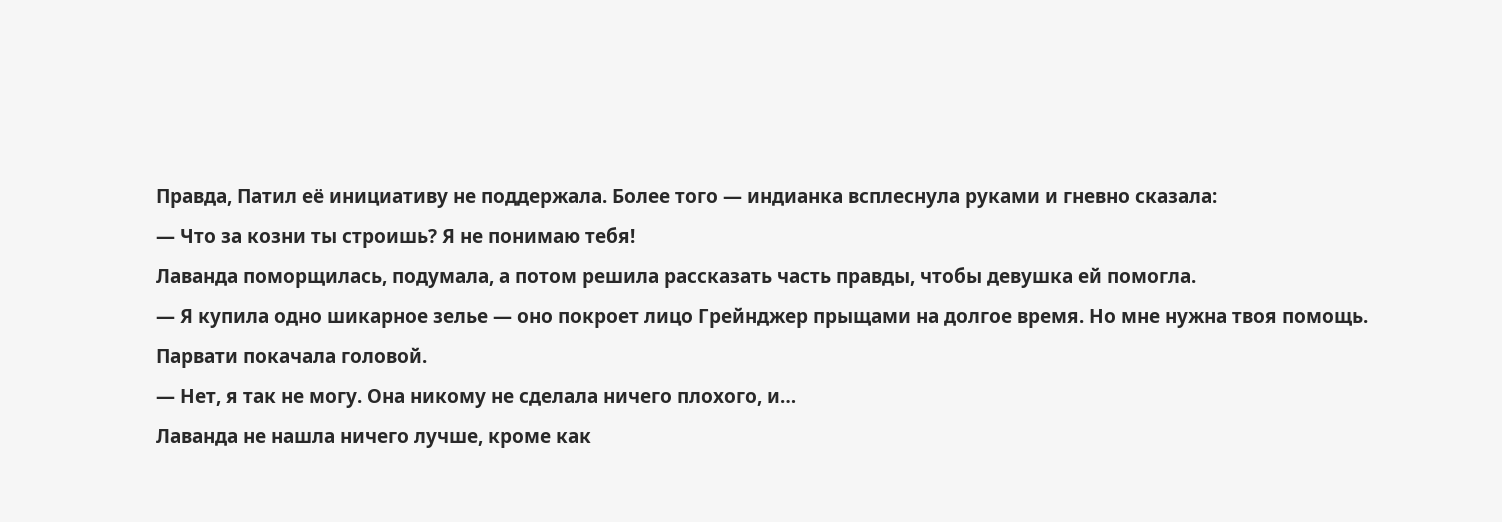Правда, Патил её инициативу не поддержала. Более того — индианка всплеснула руками и гневно сказала:
— Что за козни ты строишь? Я не понимаю тебя!
Лаванда поморщилась, подумала, а потом решила рассказать часть правды, чтобы девушка ей помогла.
— Я купила одно шикарное зелье — оно покроет лицо Грейнджер прыщами на долгое время. Но мне нужна твоя помощь.
Парвати покачала головой.
— Нет, я так не могу. Она никому не сделала ничего плохого, и…
Лаванда не нашла ничего лучше, кроме как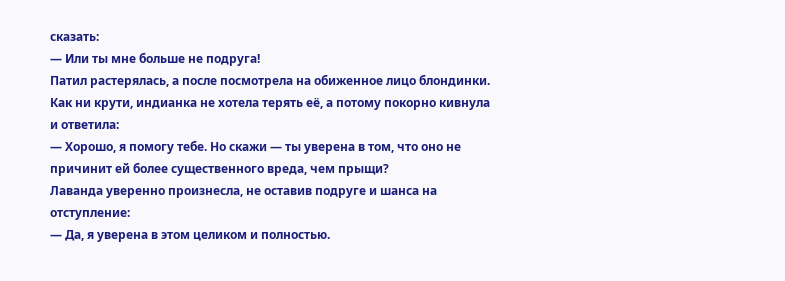сказать:
— Или ты мне больше не подруга!
Патил растерялась, а после посмотрела на обиженное лицо блондинки. Как ни крути, индианка не хотела терять её, а потому покорно кивнула и ответила:
— Хорошо, я помогу тебе. Но скажи — ты уверена в том, что оно не причинит ей более существенного вреда, чем прыщи?
Лаванда уверенно произнесла, не оставив подруге и шанса на отступление:
— Да, я уверена в этом целиком и полностью.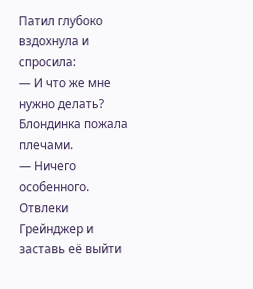Патил глубоко вздохнула и спросила:
— И что же мне нужно делать?
Блондинка пожала плечами.
— Ничего особенного. Отвлеки Грейнджер и заставь её выйти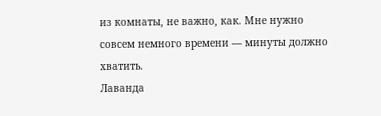из комнаты, не важно, как. Мне нужно совсем немного времени — минуты должно хватить.
Лаванда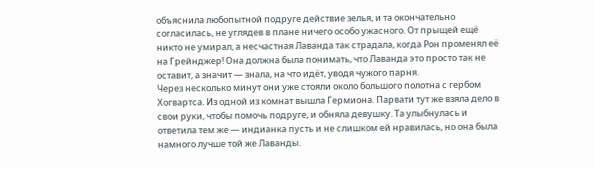объяснила любопытной подруге действие зелья, и та окончательно согласилась, не углядев в плане ничего особо ужасного. От прыщей ещё никто не умирал, а несчастная Лаванда так страдала, когда Рон променял её на Грейнджер! Она должна была понимать, что Лаванда это просто так не оставит, а значит — знала, на что идёт, уводя чужого парня.
Через несколько минут они уже стояли около большого полотна с гербом Хогвартса. Из одной из комнат вышла Гермиона. Парвати тут же взяла дело в свои руки, чтобы помочь подруге, и обняла девушку. Та улыбнулась и ответила тем же — индианка пусть и не слишком ей нравилась, но она была намного лучше той же Лаванды.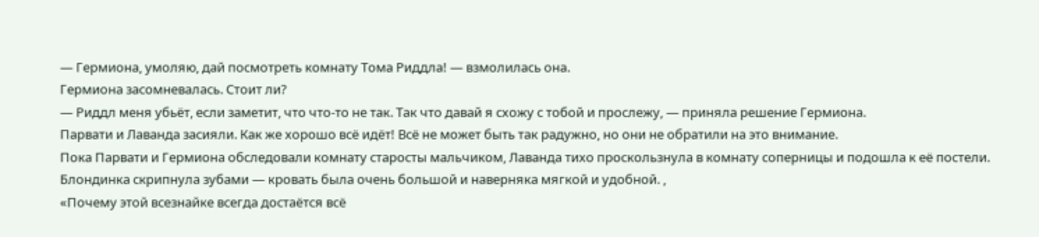— Гермиона, умоляю, дай посмотреть комнату Тома Риддла! — взмолилась она.
Гермиона засомневалась. Стоит ли?
— Риддл меня убьёт, если заметит, что что-то не так. Так что давай я схожу с тобой и прослежу, — приняла решение Гермиона.
Парвати и Лаванда засияли. Как же хорошо всё идёт! Всё не может быть так радужно, но они не обратили на это внимание.
Пока Парвати и Гермиона обследовали комнату старосты мальчиком, Лаванда тихо проскользнула в комнату соперницы и подошла к её постели. Блондинка скрипнула зубами — кровать была очень большой и наверняка мягкой и удобной. ,
«Почему этой всезнайке всегда достаётся всё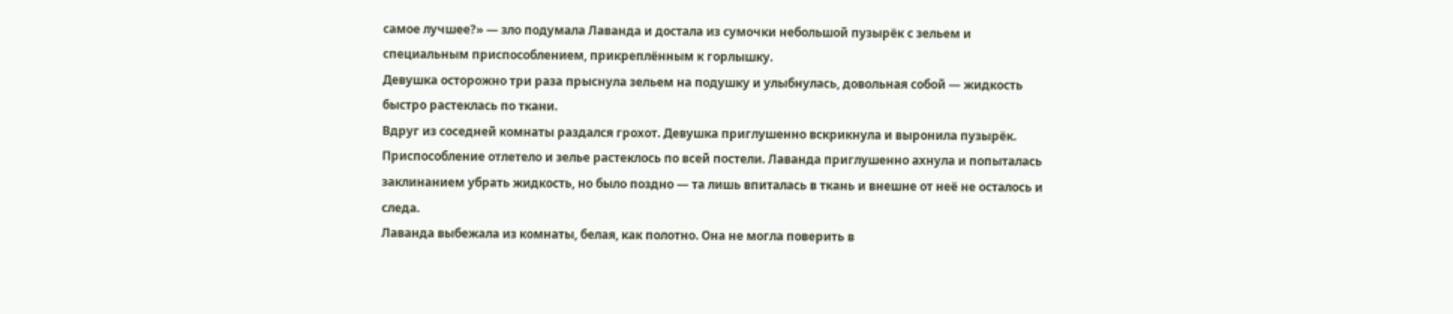самое лучшее?» — зло подумала Лаванда и достала из сумочки небольшой пузырёк с зельем и специальным приспособлением, прикреплённым к горлышку.
Девушка осторожно три раза прыснула зельем на подушку и улыбнулась, довольная собой — жидкость быстро растеклась по ткани.
Вдруг из соседней комнаты раздался грохот. Девушка приглушенно вскрикнула и выронила пузырёк. Приспособление отлетело и зелье растеклось по всей постели. Лаванда приглушенно ахнула и попыталась заклинанием убрать жидкость, но было поздно — та лишь впиталась в ткань и внешне от неё не осталось и следа.
Лаванда выбежала из комнаты, белая, как полотно. Она не могла поверить в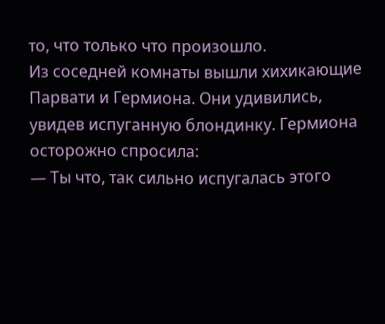то, что только что произошло.
Из соседней комнаты вышли хихикающие Парвати и Гермиона. Они удивились, увидев испуганную блондинку. Гермиона осторожно спросила:
— Ты что, так сильно испугалась этого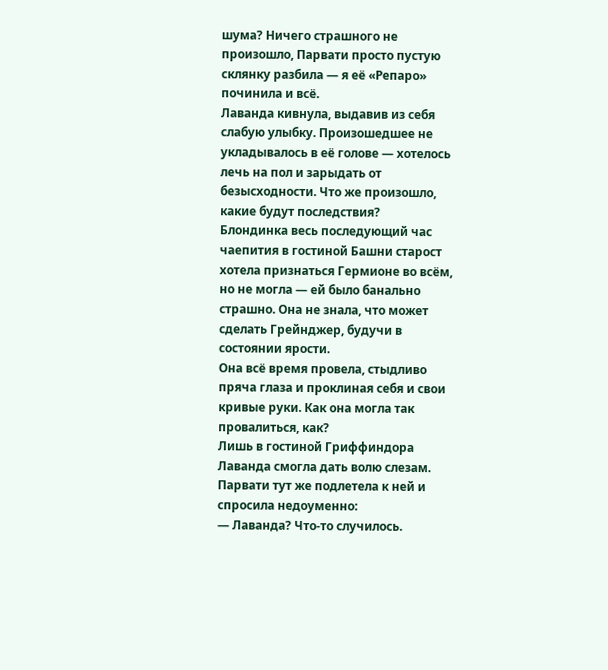шума? Ничего страшного не произошло, Парвати просто пустую склянку разбила — я её «Репаро» починила и всё.
Лаванда кивнула, выдавив из себя слабую улыбку. Произошедшее не укладывалось в её голове — хотелось лечь на пол и зарыдать от безысходности. Что же произошло, какие будут последствия?
Блондинка весь последующий час чаепития в гостиной Башни старост хотела признаться Гермионе во всём, но не могла — ей было банально страшно. Она не знала, что может сделать Грейнджер, будучи в состоянии ярости.
Она всё время провела, стыдливо пряча глаза и проклиная себя и свои кривые руки. Как она могла так провалиться, как?
Лишь в гостиной Гриффиндора Лаванда смогла дать волю слезам. Парвати тут же подлетела к ней и спросила недоуменно:
— Лаванда? Что-то случилось.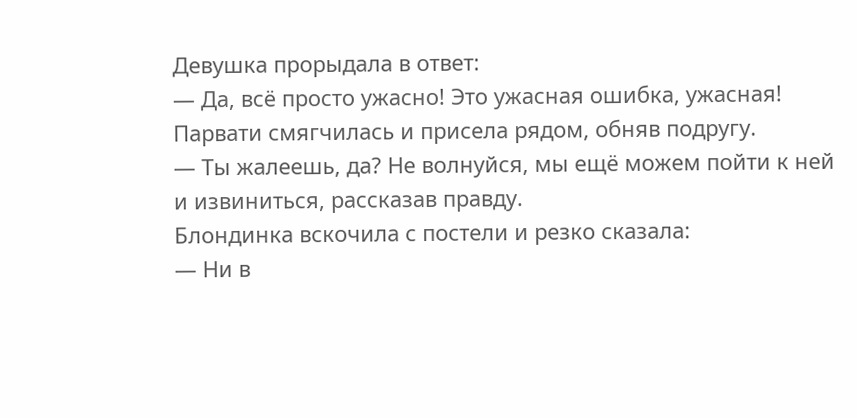Девушка прорыдала в ответ:
— Да, всё просто ужасно! Это ужасная ошибка, ужасная!
Парвати смягчилась и присела рядом, обняв подругу.
— Ты жалеешь, да? Не волнуйся, мы ещё можем пойти к ней и извиниться, рассказав правду.
Блондинка вскочила с постели и резко сказала:
— Ни в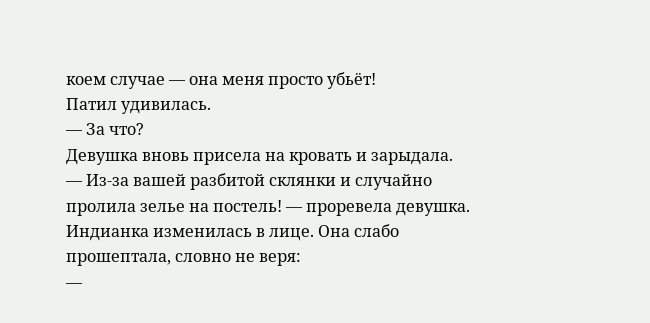коем случае — она меня просто убьёт!
Патил удивилась.
— За что?
Девушка вновь присела на кровать и зарыдала.
— Из-за вашей разбитой склянки и случайно пролила зелье на постель! — проревела девушка.
Индианка изменилась в лице. Она слабо прошептала, словно не веря:
—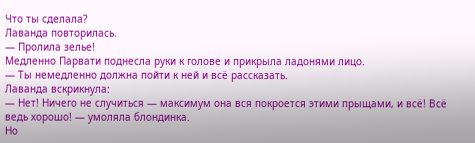Что ты сделала?
Лаванда повторилась.
— Пролила зелье!
Медленно Парвати поднесла руки к голове и прикрыла ладонями лицо.
— Ты немедленно должна пойти к ней и всё рассказать.
Лаванда вскрикнула:
— Нет! Ничего не случиться — максимум она вся покроется этими прыщами, и всё! Всё ведь хорошо! — умоляла блондинка.
Но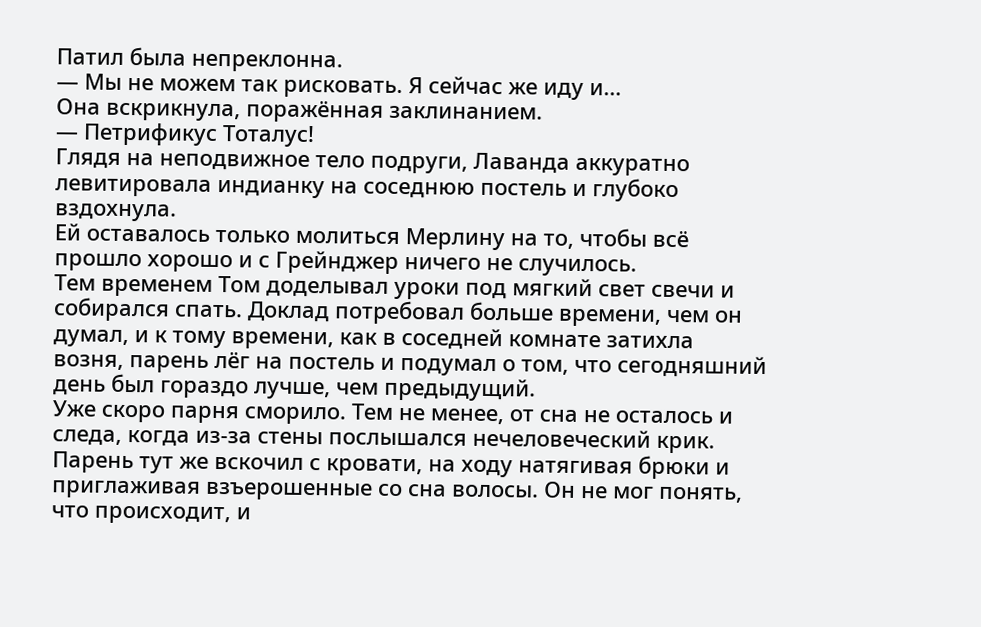Патил была непреклонна.
— Мы не можем так рисковать. Я сейчас же иду и…
Она вскрикнула, поражённая заклинанием.
— Петрификус Тоталус!
Глядя на неподвижное тело подруги, Лаванда аккуратно левитировала индианку на соседнюю постель и глубоко вздохнула.
Ей оставалось только молиться Мерлину на то, чтобы всё прошло хорошо и с Грейнджер ничего не случилось.
Тем временем Том доделывал уроки под мягкий свет свечи и собирался спать. Доклад потребовал больше времени, чем он думал, и к тому времени, как в соседней комнате затихла возня, парень лёг на постель и подумал о том, что сегодняшний день был гораздо лучше, чем предыдущий.
Уже скоро парня сморило. Тем не менее, от сна не осталось и следа, когда из-за стены послышался нечеловеческий крик.
Парень тут же вскочил с кровати, на ходу натягивая брюки и приглаживая взъерошенные со сна волосы. Он не мог понять, что происходит, и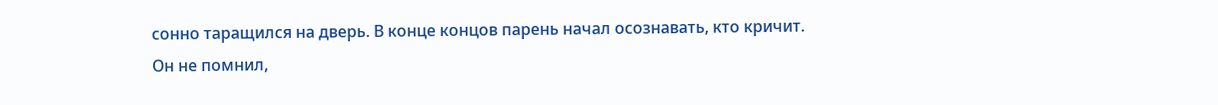сонно таращился на дверь. В конце концов парень начал осознавать, кто кричит.
Он не помнил,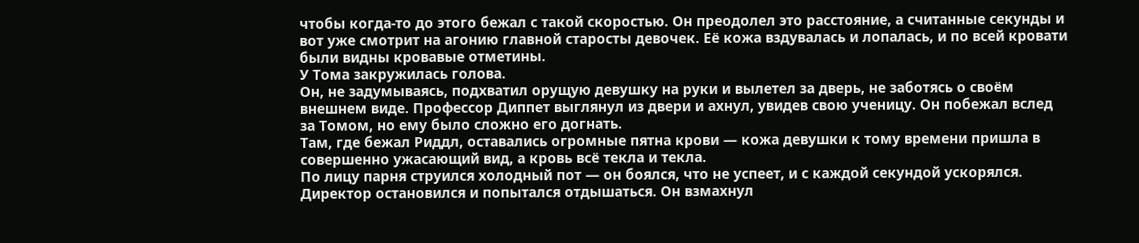чтобы когда-то до этого бежал с такой скоростью. Он преодолел это расстояние, а считанные секунды и вот уже смотрит на агонию главной старосты девочек. Её кожа вздувалась и лопалась, и по всей кровати были видны кровавые отметины.
У Тома закружилась голова.
Он, не задумываясь, подхватил орущую девушку на руки и вылетел за дверь, не заботясь о своём внешнем виде. Профессор Диппет выглянул из двери и ахнул, увидев свою ученицу. Он побежал вслед за Томом, но ему было сложно его догнать.
Там, где бежал Риддл, оставались огромные пятна крови — кожа девушки к тому времени пришла в совершенно ужасающий вид, а кровь всё текла и текла.
По лицу парня струился холодный пот — он боялся, что не успеет, и с каждой секундой ускорялся.
Директор остановился и попытался отдышаться. Он взмахнул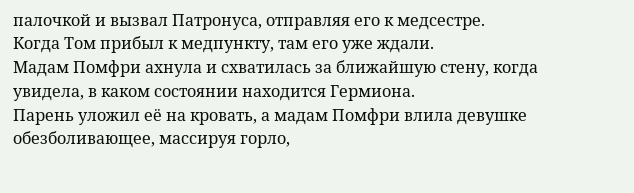палочкой и вызвал Патронуса, отправляя его к медсестре.
Когда Том прибыл к медпункту, там его уже ждали.
Мадам Помфри ахнула и схватилась за ближайшую стену, когда увидела, в каком состоянии находится Гермиона.
Парень уложил её на кровать, а мадам Помфри влила девушке обезболивающее, массируя горло,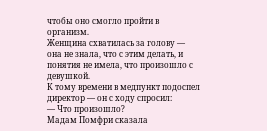чтобы оно смогло пройти в организм.
Женщина схватилась за голову — она не знала, что с этим делать, и понятия не имела, что произошло с девушкой.
К тому времени в медпункт подоспел директор — он с ходу спросил:
— Что произошло?
Мадам Помфри сказала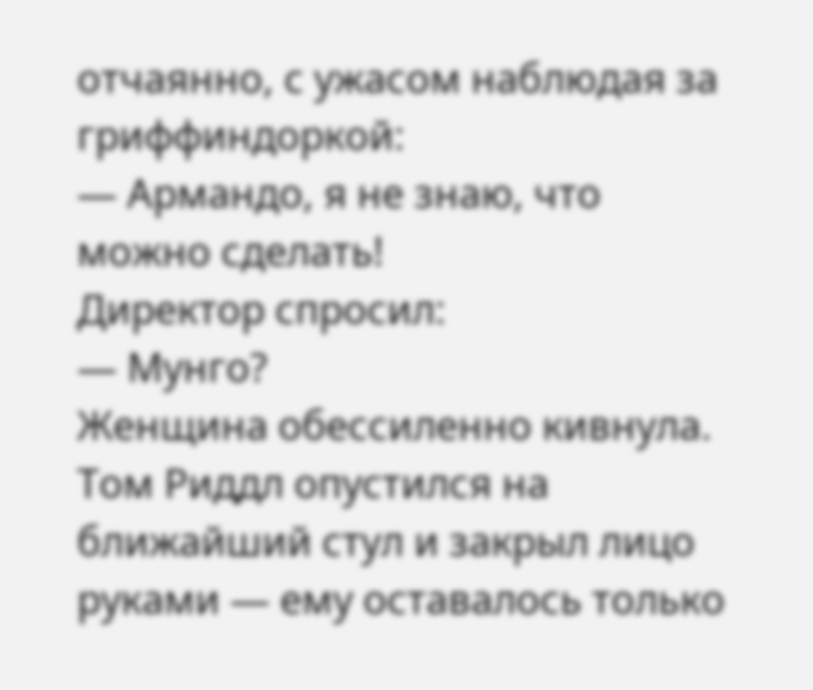отчаянно, с ужасом наблюдая за гриффиндоркой:
— Армандо, я не знаю, что можно сделать!
Директор спросил:
— Мунго?
Женщина обессиленно кивнула.
Том Риддл опустился на ближайший стул и закрыл лицо руками — ему оставалось только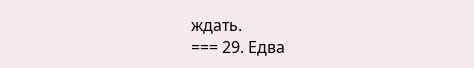ждать.
=== 29. Едва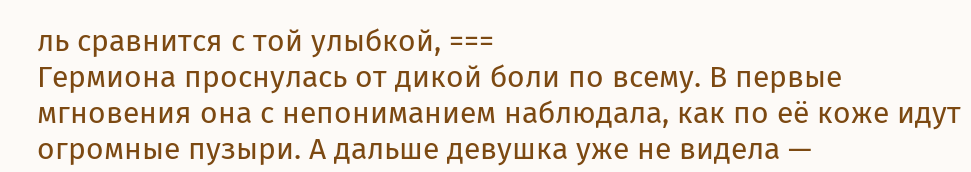ль сравнится с той улыбкой, ===
Гермиона проснулась от дикой боли по всему. В первые мгновения она с непониманием наблюдала, как по её коже идут огромные пузыри. А дальше девушка уже не видела —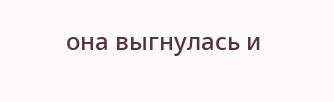она выгнулась и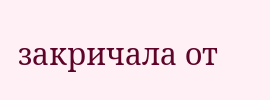закричала от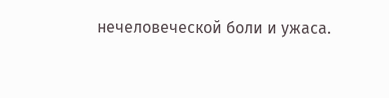нечеловеческой боли и ужаса.